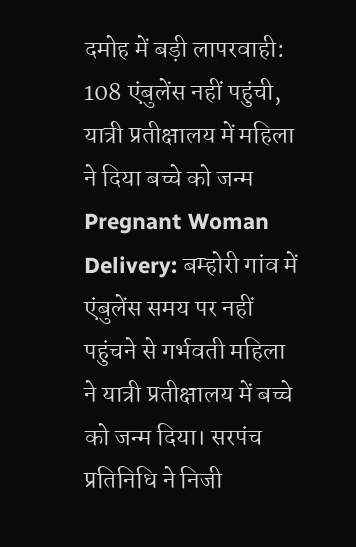दमोह में बड़ी लापरवाही: 108 एंबुलेंस नहीं पहुंची, यात्री प्रतीक्षालय में महिला ने दिया बच्चे को जन्म
Pregnant Woman Delivery: बम्होरी गांव में एंबुलेंस समय पर नहीं पहुंचने से गर्भवती महिला ने यात्री प्रतीक्षालय में बच्चे को जन्म दिया। सरपंच प्रतिनिधि ने निजी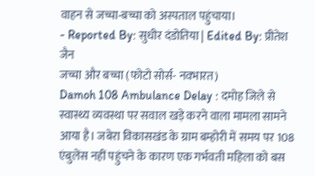वाहन से जच्चा-बच्चा को अस्पताल पहुंचाया।
- Reported By: सुधीर दंडोतिया | Edited By: प्रीतेश जैन
जच्चा और बच्चा (फोटो सोर्स- नवभारत)
Damoh 108 Ambulance Delay : दमोह जिले से स्वास्थ्य व्यवस्था पर सवाल खड़े करने वाला मामला सामने आया है। जबेरा विकासखंड के ग्राम बम्होरी में समय पर 108 एंबुलेंस नहीं पहुंचने के कारण एक गर्भवती महिला को बस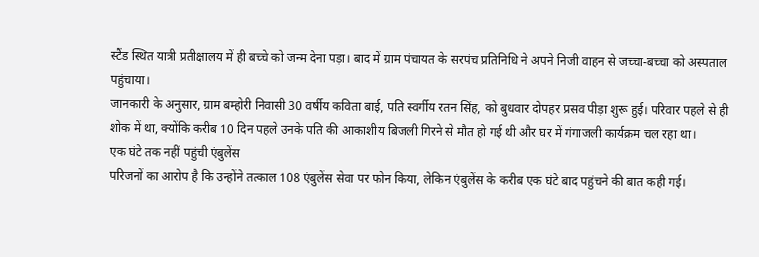स्टैंड स्थित यात्री प्रतीक्षालय में ही बच्चे को जन्म देना पड़ा। बाद में ग्राम पंचायत के सरपंच प्रतिनिधि ने अपने निजी वाहन से जच्चा-बच्चा को अस्पताल पहुंचाया।
जानकारी के अनुसार, ग्राम बम्होरी निवासी 30 वर्षीय कविता बाई, पति स्वर्गीय रतन सिंह, को बुधवार दोपहर प्रसव पीड़ा शुरू हुई। परिवार पहले से ही शोक में था, क्योंकि करीब 10 दिन पहले उनके पति की आकाशीय बिजली गिरने से मौत हो गई थी और घर में गंगाजली कार्यक्रम चल रहा था।
एक घंटे तक नहीं पहुंची एंबुलेंस
परिजनों का आरोप है कि उन्होंने तत्काल 108 एंबुलेंस सेवा पर फोन किया, लेकिन एंबुलेंस के करीब एक घंटे बाद पहुंचने की बात कही गई।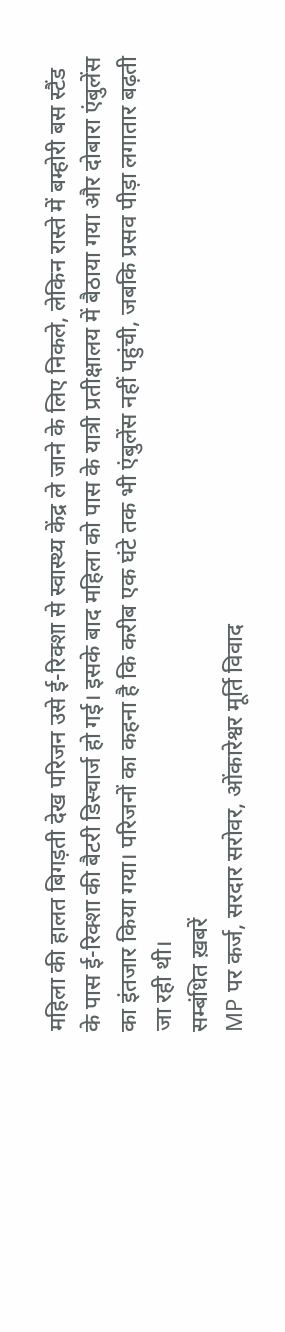महिला की हालत बिगड़ती देख परिजन उसे ई-रिक्शा से स्वास्थ्य केंद्र ले जाने के लिए निकले, लेकिन रास्ते में बम्होरी बस स्टैंड के पास ई-रिक्शा की बैटरी डिस्चार्ज हो गई। इसके बाद महिला को पास के यात्री प्रतीक्षालय में बैठाया गया और दोबारा एंबुलेंस का इंतजार किया गया। परिजनों का कहना है कि करीब एक घंटे तक भी एंबुलेंस नहीं पहुंची, जबकि प्रसव पीड़ा लगातार बढ़ती जा रही थी।
सम्बंधित ख़बरें
MP पर कर्ज, सरदार सरोवर, ओंकारेश्वर मूर्ति विवाद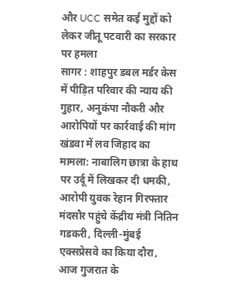और UCC समेत कई मुद्दों को लेकर जीतू पटवारी का सरकार पर हमला
सागर : शाहपुर डबल मर्डर केस में पीड़ित परिवार की न्याय की गुहार, अनुकंपा नौकरी और आरोपियों पर कार्रवाई की मांग
खंडवा में लव जिहाद का मामला: नाबालिग छात्रा के हाथ पर उर्दू में लिखकर दी धमकी, आरोपी युवक रेहान गिरफ्तार
मंदसौर पहुंचे केंद्रीय मंत्री नितिन गडकरी, दिल्ली-मुंबई एक्सप्रेसवे का किया दौरा, आज गुजरात के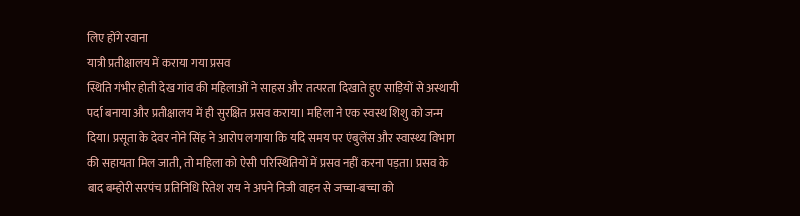लिए होंगे रवाना
यात्री प्रतीक्षालय में कराया गया प्रसव
स्थिति गंभीर होती देख गांव की महिलाओं ने साहस और तत्परता दिखाते हुए साड़ियों से अस्थायी पर्दा बनाया और प्रतीक्षालय में ही सुरक्षित प्रसव कराया। महिला ने एक स्वस्थ शिशु को जन्म दिया। प्रसूता के देवर नोने सिंह ने आरोप लगाया कि यदि समय पर एंबुलेंस और स्वास्थ्य विभाग की सहायता मिल जाती, तो महिला को ऐसी परिस्थितियों में प्रसव नहीं करना पड़ता। प्रसव के बाद बम्होरी सरपंच प्रतिनिधि रितेश राय ने अपने निजी वाहन से जच्चा-बच्चा को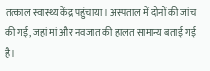तत्काल स्वास्थ्य केंद्र पहुंचाया। अस्पताल में दोनों की जांच की गई, जहां मां और नवजात की हालत सामान्य बताई गई है।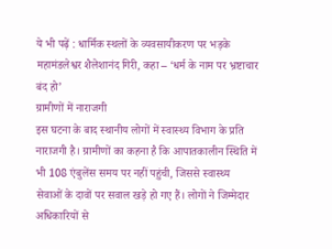ये भी पढ़ें : धार्मिक स्थलों के व्यवसायीकरण पर भड़के महामंडलेश्वर शैलेशानंद गिरी, कहा – ‘धर्म के नाम पर भ्रष्टाचार बंद हो’
ग्रामीणों में नाराजगी
इस घटना के बाद स्थानीय लोगों में स्वास्थ्य विभाग के प्रति नाराजगी है। ग्रामीणों का कहना है कि आपातकालीन स्थिति में भी 108 एंबुलेंस समय पर नहीं पहुंची, जिससे स्वास्थ्य सेवाओं के दावों पर सवाल खड़े हो गए हैं। लोगों ने जिम्मेदार अधिकारियों से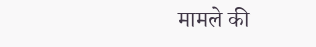मामले की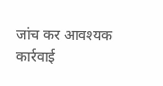जांच कर आवश्यक कार्रवाई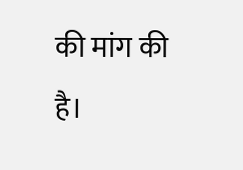की मांग की है।